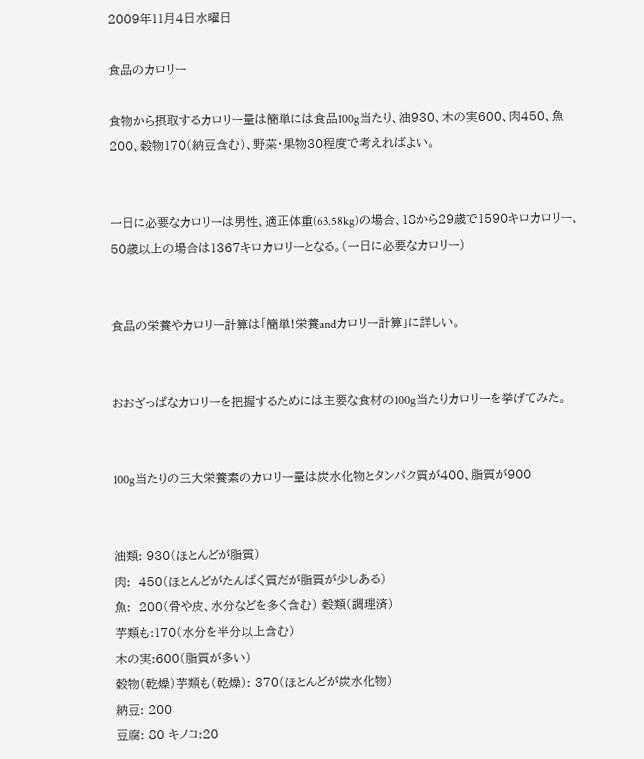2009年11月4日水曜日

食品のカロリー

食物から摂取するカロリー量は簡単には食品100g当たり、油930、木の実600、肉450、魚200、穀物170(納豆含む)、野菜・果物30程度で考えればよい。


一日に必要なカロリーは男性、適正体重(63.58kg)の場合、18から29歳で1590キロカロリー、50歳以上の場合は1367キロカロリーとなる。(一日に必要なカロリー)


食品の栄養やカロリー計算は「簡単!栄養andカロリー計算」に詳しい。


おおざっぱなカロリーを把握するためには主要な食材の100g当たりカロリーを挙げてみた。


100g当たりの三大栄養素のカロリー量は炭水化物とタンパク質が400、脂質が900


油類: 930(ほとんどが脂質)
肉:  450(ほとんどがたんぱく質だが脂質が少しある)
魚:  200(骨や皮、水分などを多く含む) 穀類(調理済)
芋類も:170(水分を半分以上含む)
木の実:600(脂質が多い)
穀物(乾燥)芋類も(乾燥): 370(ほとんどが炭水化物)
納豆: 200
豆腐: 80 キノコ:20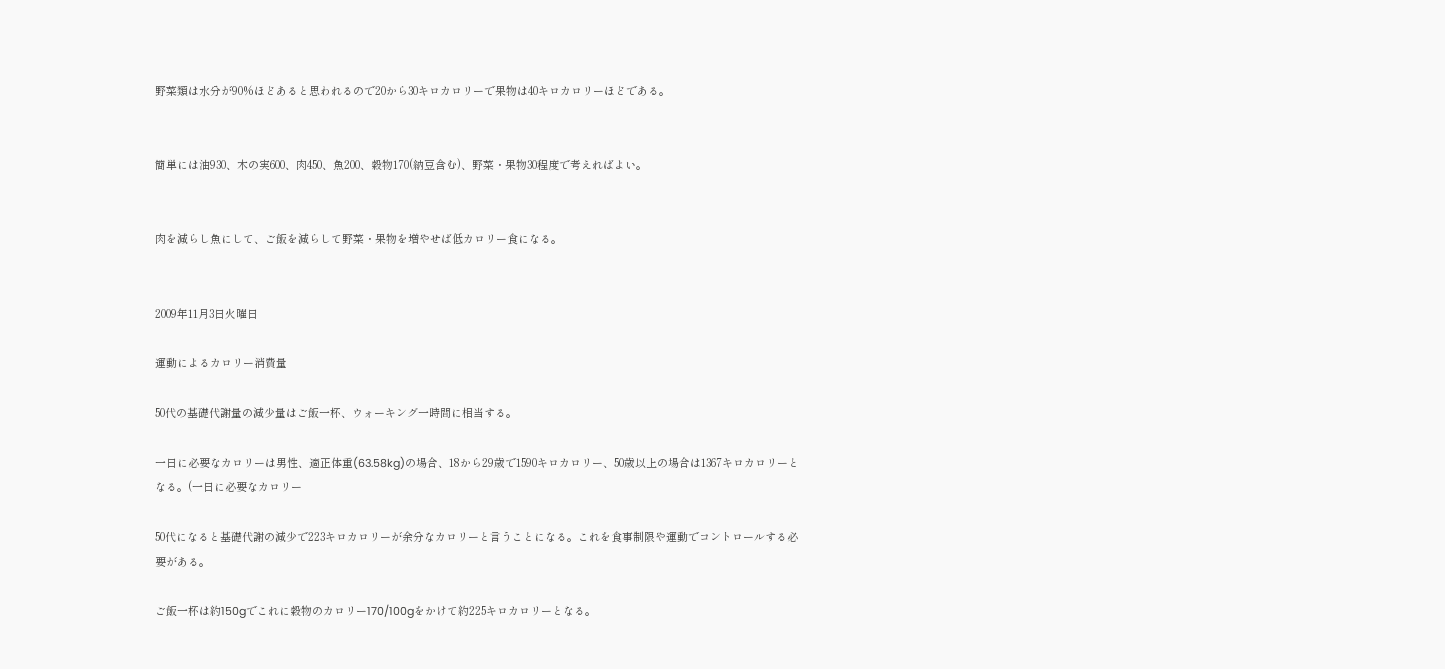野菜類は水分が90%ほどあると思われるので20から30キロカロリーで果物は40キロカロリーほどである。


簡単には油930、木の実600、肉450、魚200、穀物170(納豆含む)、野菜・果物30程度で考えればよい。


肉を減らし魚にして、ご飯を減らして野菜・果物を増やせば低カロリー食になる。


2009年11月3日火曜日

運動によるカロリー消費量

50代の基礎代謝量の減少量はご飯一杯、ウォーキング一時間に相当する。

一日に必要なカロリーは男性、適正体重(63.58kg)の場合、18から29歳で1590キロカロリー、50歳以上の場合は1367キロカロリーとなる。(一日に必要なカロリー

50代になると基礎代謝の減少で223キロカロリーが余分なカロリーと言うことになる。これを食事制限や運動でコントロールする必要がある。

ご飯一杯は約150gでこれに穀物のカロリー170/100gをかけて約225キロカロリーとなる。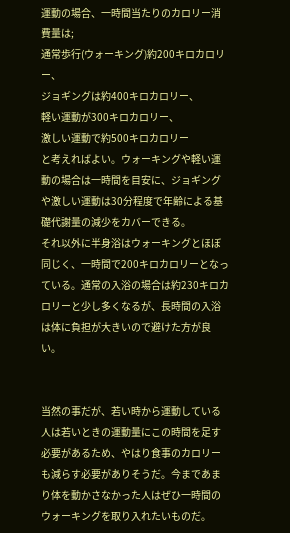運動の場合、一時間当たりのカロリー消費量は;
通常歩行(ウォーキング)約200キロカロリー、
ジョギングは約400キロカロリー、
軽い運動が300キロカロリー、
激しい運動で約500キロカロリー
と考えればよい。ウォーキングや軽い運動の場合は一時間を目安に、ジョギングや激しい運動は30分程度で年齢による基礎代謝量の減少をカバーできる。
それ以外に半身浴はウォーキングとほぼ同じく、一時間で200キロカロリーとなっている。通常の入浴の場合は約230キロカロリーと少し多くなるが、長時間の入浴は体に負担が大きいので避けた方が良い。


当然の事だが、若い時から運動している人は若いときの運動量にこの時間を足す必要があるため、やはり食事のカロリーも減らす必要がありそうだ。今まであまり体を動かさなかった人はぜひ一時間のウォーキングを取り入れたいものだ。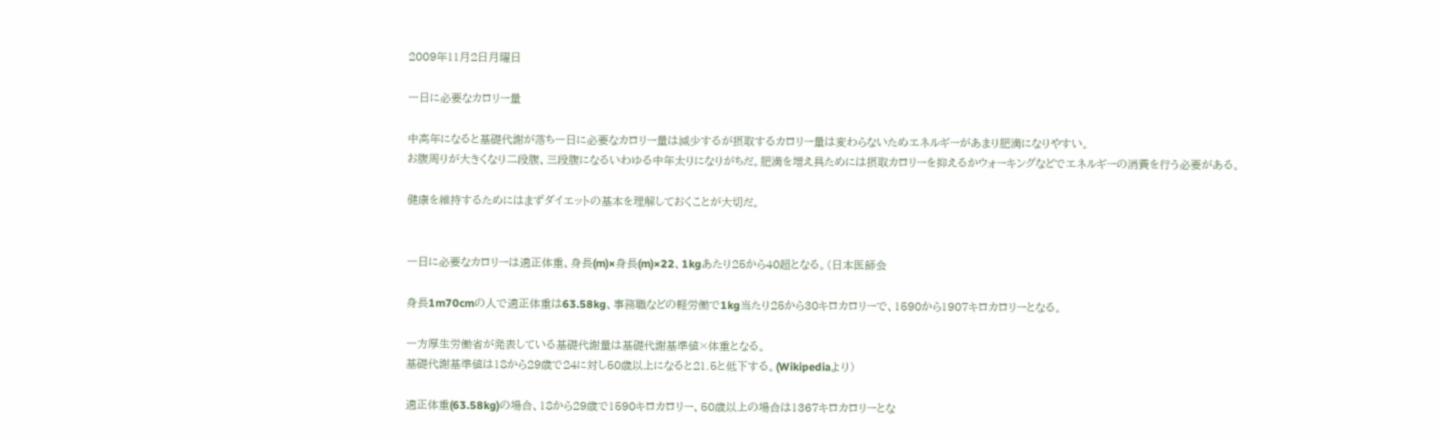2009年11月2日月曜日

一日に必要なカロリー量

中高年になると基礎代謝が落ち一日に必要なカロリー量は減少するが摂取するカロリー量は変わらないためエネルギーがあまり肥満になりやすい。
お腹周りが大きくなり二段腹、三段腹になるいわゆる中年太りになりがちだ。肥満を増え具ためには摂取カロリーを抑えるかウォーキングなどでエネルギーの消費を行う必要がある。

健康を維持するためにはまずダイエットの基本を理解しておくことが大切だ。


一日に必要なカロリーは適正体重、身長(m)×身長(m)×22、1kgあたり25から40超となる。(日本医師会

身長1m70cmの人で適正体重は63.58kg、事務職などの軽労働で1kg当たり25から30キロカロリーで、1590から1907キロカロリーとなる。

一方厚生労働省が発表している基礎代謝量は基礎代謝基準値×体重となる。
基礎代謝基準値は18から29歳で24に対し50歳以上になると21.5と低下する。(Wikipediaより)

適正体重(63.58kg)の場合、18から29歳で1590キロカロリー、50歳以上の場合は1367キロカロリーとな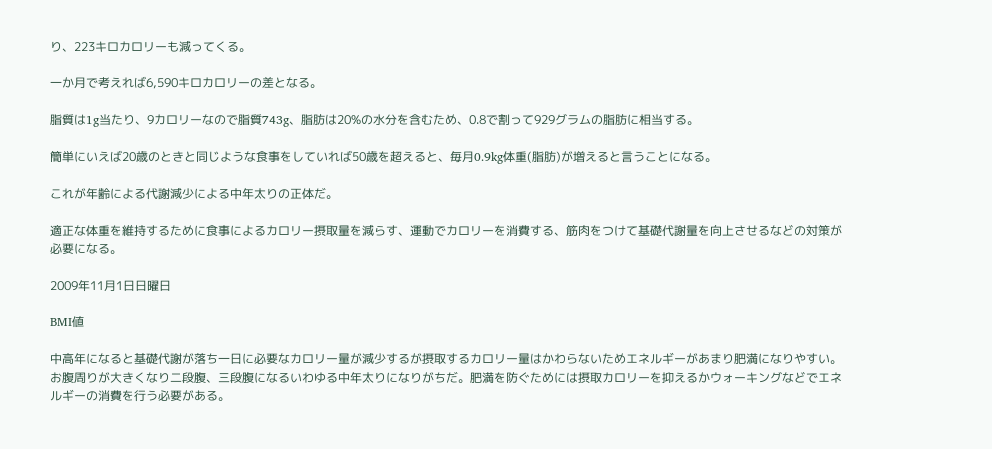り、223キロカロリーも減ってくる。

一か月で考えれば6,590キロカロリーの差となる。

脂質は1g当たり、9カロリーなので脂質743g、脂肪は20%の水分を含むため、0.8で割って929グラムの脂肪に相当する。

簡単にいえば20歳のときと同じような食事をしていれば50歳を超えると、毎月0.9kg体重(脂肪)が増えると言うことになる。

これが年齢による代謝減少による中年太りの正体だ。

適正な体重を維持するために食事によるカロリー摂取量を減らす、運動でカロリーを消費する、筋肉をつけて基礎代謝量を向上させるなどの対策が必要になる。

2009年11月1日日曜日

BMI値

中高年になると基礎代謝が落ち一日に必要なカロリー量が減少するが摂取するカロリー量はかわらないためエネルギーがあまり肥満になりやすい。お腹周りが大きくなり二段腹、三段腹になるいわゆる中年太りになりがちだ。肥満を防ぐためには摂取カロリーを抑えるかウォーキングなどでエネルギーの消費を行う必要がある。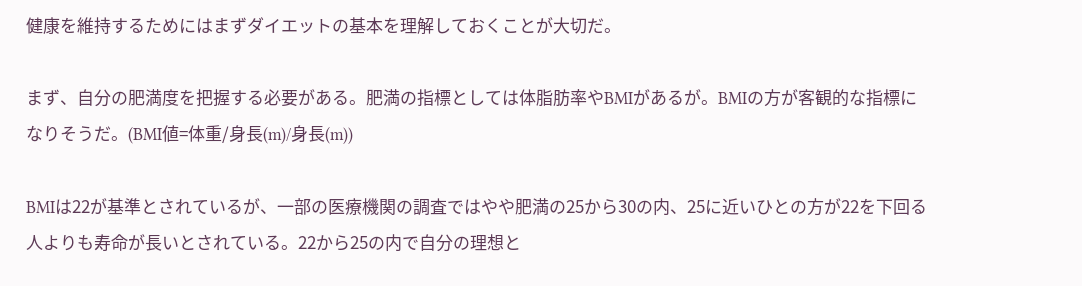健康を維持するためにはまずダイエットの基本を理解しておくことが大切だ。

まず、自分の肥満度を把握する必要がある。肥満の指標としては体脂肪率やBMIがあるが。BMIの方が客観的な指標になりそうだ。(BMI値=体重/身長(m)/身長(m))

BMIは22が基準とされているが、一部の医療機関の調査ではやや肥満の25から30の内、25に近いひとの方が22を下回る人よりも寿命が長いとされている。22から25の内で自分の理想と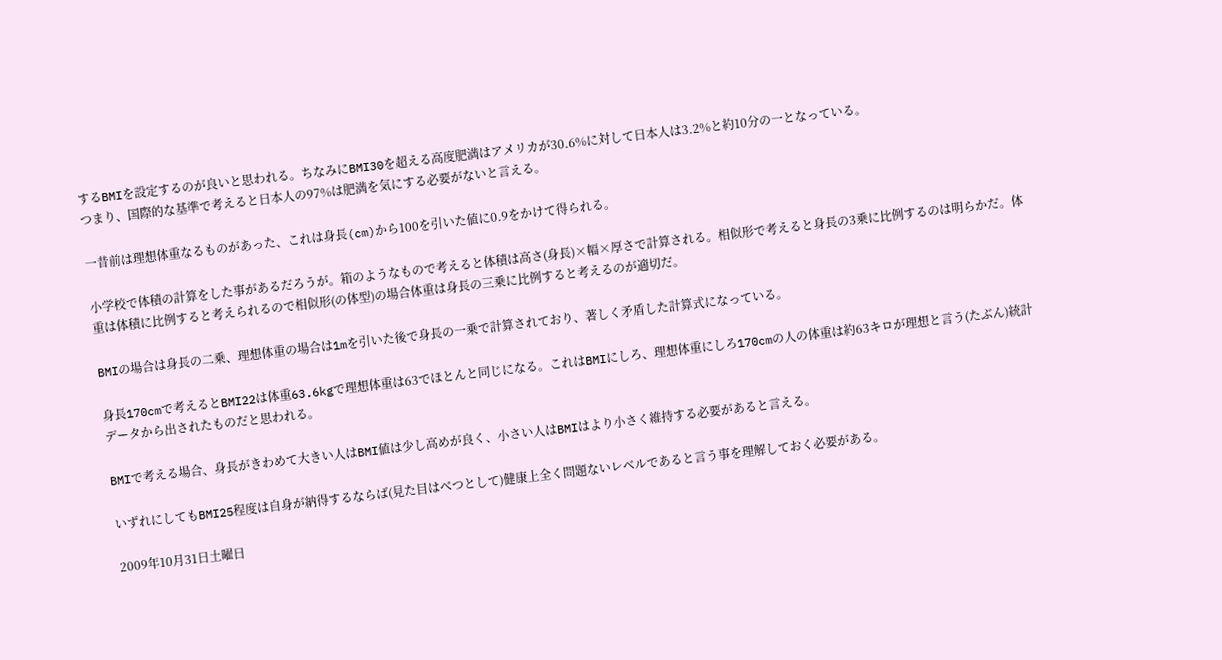するBMIを設定するのが良いと思われる。ちなみにBMI30を超える高度肥満はアメリカが30.6%に対して日本人は3.2%と約10分の一となっている。
つまり、国際的な基準で考えると日本人の97%は肥満を気にする必要がないと言える。

一昔前は理想体重なるものがあった、これは身長(cm)から100を引いた値に0.9をかけて得られる。

小学校で体積の計算をした事があるだろうが。箱のようなもので考えると体積は高さ(身長)×幅×厚さで計算される。相似形で考えると身長の3乗に比例するのは明らかだ。体重は体積に比例すると考えられるので相似形(の体型)の場合体重は身長の三乗に比例すると考えるのが適切だ。

BMIの場合は身長の二乗、理想体重の場合は1mを引いた後で身長の一乗で計算されており、著しく矛盾した計算式になっている。

身長170cmで考えるとBMI22は体重63.6kgで理想体重は63でほとんと同じになる。これはBMIにしろ、理想体重にしろ170cmの人の体重は約63キロが理想と言う(たぶん)統計データから出されたものだと思われる。

BMIで考える場合、身長がきわめて大きい人はBMI値は少し高めが良く、小さい人はBMIはより小さく維持する必要があると言える。

いずれにしてもBMI25程度は自身が納得するならば(見た目はべつとして)健康上全く問題ないレベルであると言う事を理解しておく必要がある。

2009年10月31日土曜日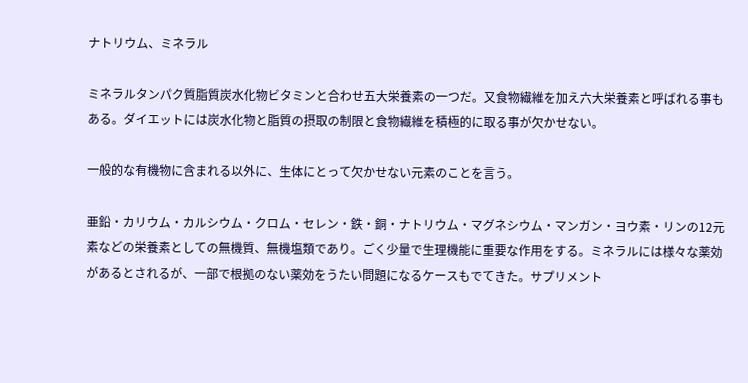ナトリウム、ミネラル

ミネラルタンパク質脂質炭水化物ビタミンと合わせ五大栄養素の一つだ。又食物繊維を加え六大栄養素と呼ばれる事もある。ダイエットには炭水化物と脂質の摂取の制限と食物繊維を積極的に取る事が欠かせない。

一般的な有機物に含まれる以外に、生体にとって欠かせない元素のことを言う。

亜鉛・カリウム・カルシウム・クロム・セレン・鉄・銅・ナトリウム・マグネシウム・マンガン・ヨウ素・リンの12元素などの栄養素としての無機質、無機塩類であり。ごく少量で生理機能に重要な作用をする。ミネラルには様々な薬効があるとされるが、一部で根拠のない薬効をうたい問題になるケースもでてきた。サプリメント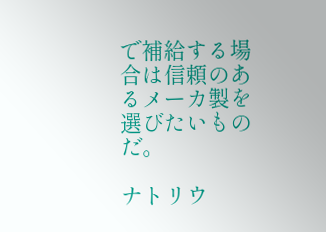で補給する場合は信頼のあるメーカ製を選びたいものだ。

ナトリウ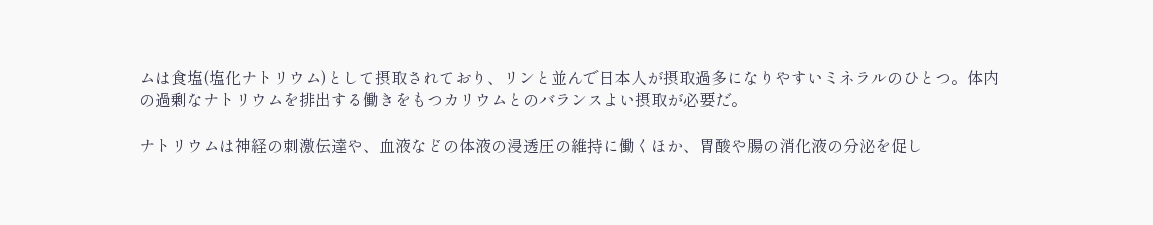ムは食塩(塩化ナトリウム)として摂取されており、リンと並んで日本人が摂取過多になりやすいミネラルのひとつ。体内の過剰なナトリウムを排出する働きをもつカリウムとのバランスよい摂取が必要だ。

ナトリウムは神経の刺激伝達や、血液などの体液の浸透圧の維持に働くほか、胃酸や腸の消化液の分泌を促し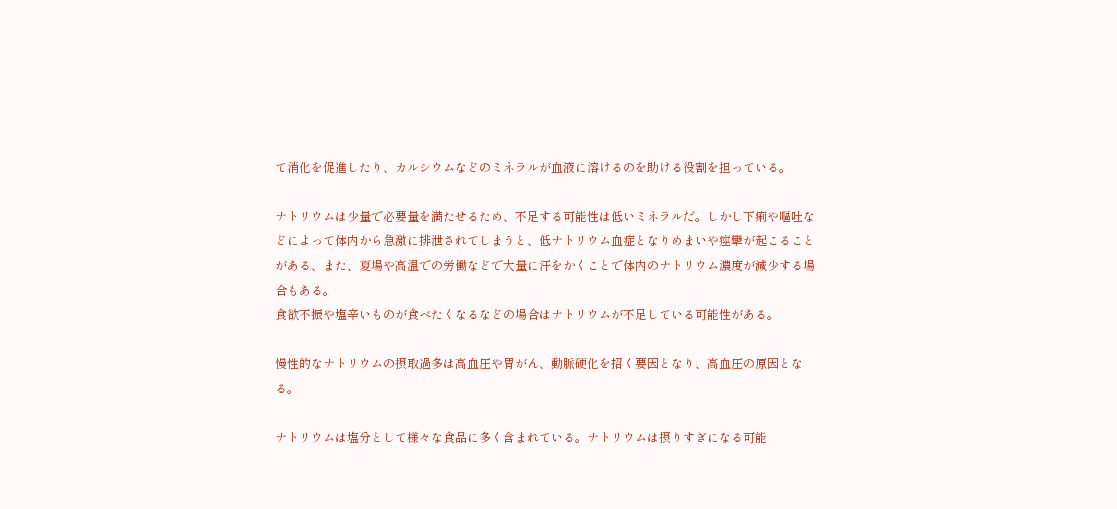て消化を促進したり、カルシウムなどのミネラルが血液に溶けるのを助ける役割を担っている。

ナトリウムは少量で必要量を満たせるため、不足する可能性は低いミネラルだ。しかし下痢や嘔吐などによって体内から急激に排泄されてしまうと、低ナトリウム血症となりめまいや痙攣が起こることがある、また、夏場や高温での労働などで大量に汗をかくことで体内のナトリウム濃度が減少する場合もある。
食欲不振や塩辛いものが食べたくなるなどの場合はナトリウムが不足している可能性がある。

慢性的なナトリウムの摂取過多は高血圧や胃がん、動脈硬化を招く要因となり、高血圧の原因となる。

ナトリウムは塩分として様々な食品に多く含まれている。ナトリウムは摂りすぎになる可能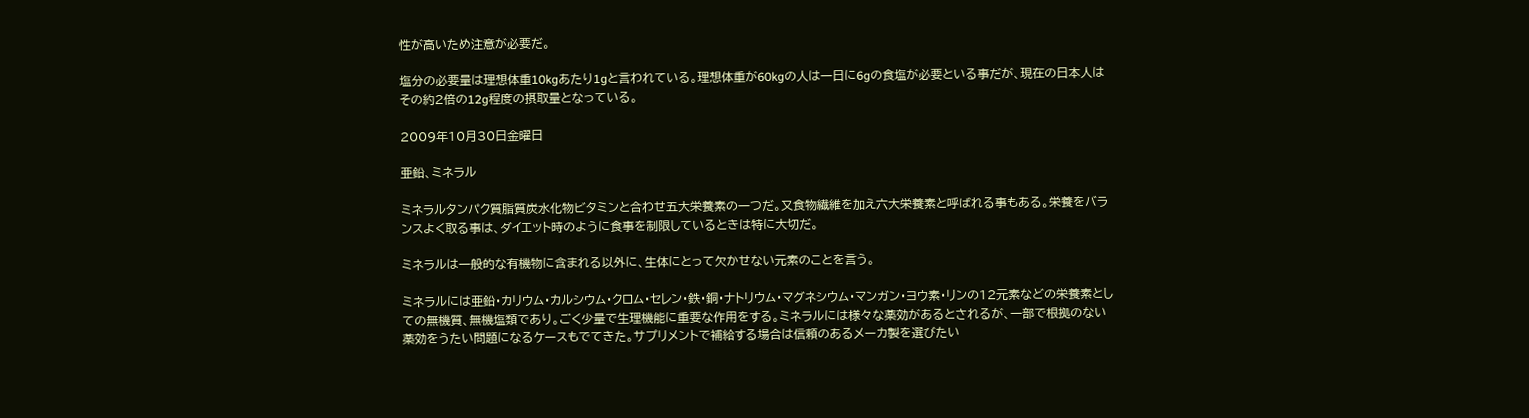性が高いため注意が必要だ。

塩分の必要量は理想体重10kgあたり1gと言われている。理想体重が60kgの人は一日に6gの食塩が必要といる事だが、現在の日本人はその約2倍の12g程度の摂取量となっている。

2009年10月30日金曜日

亜鉛、ミネラル

ミネラルタンパク質脂質炭水化物ビタミンと合わせ五大栄養素の一つだ。又食物繊維を加え六大栄養素と呼ばれる事もある。栄養をバランスよく取る事は、ダイエット時のように食事を制限しているときは特に大切だ。

ミネラルは一般的な有機物に含まれる以外に、生体にとって欠かせない元素のことを言う。

ミネラルには亜鉛・カリウム・カルシウム・クロム・セレン・鉄・銅・ナトリウム・マグネシウム・マンガン・ヨウ素・リンの12元素などの栄養素としての無機質、無機塩類であり。ごく少量で生理機能に重要な作用をする。ミネラルには様々な薬効があるとされるが、一部で根拠のない薬効をうたい問題になるケースもでてきた。サプリメントで補給する場合は信頼のあるメーカ製を選びたい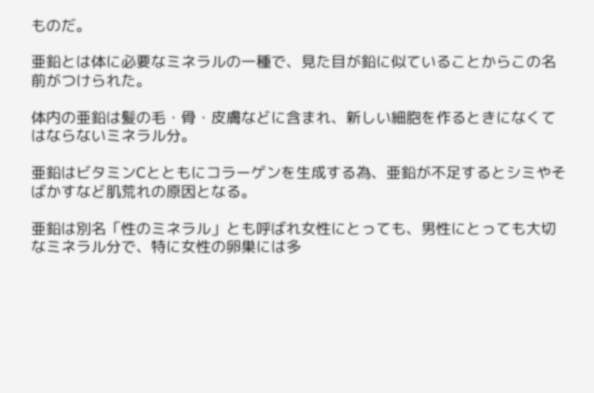ものだ。

亜鉛とは体に必要なミネラルの一種で、見た目が鉛に似ていることからこの名前がつけられた。

体内の亜鉛は髪の毛・骨・皮膚などに含まれ、新しい細胞を作るときになくてはならないミネラル分。

亜鉛はビタミンCとともにコラーゲンを生成する為、亜鉛が不足するとシミやそばかすなど肌荒れの原因となる。

亜鉛は別名「性のミネラル」とも呼ばれ女性にとっても、男性にとっても大切なミネラル分で、特に女性の卵巣には多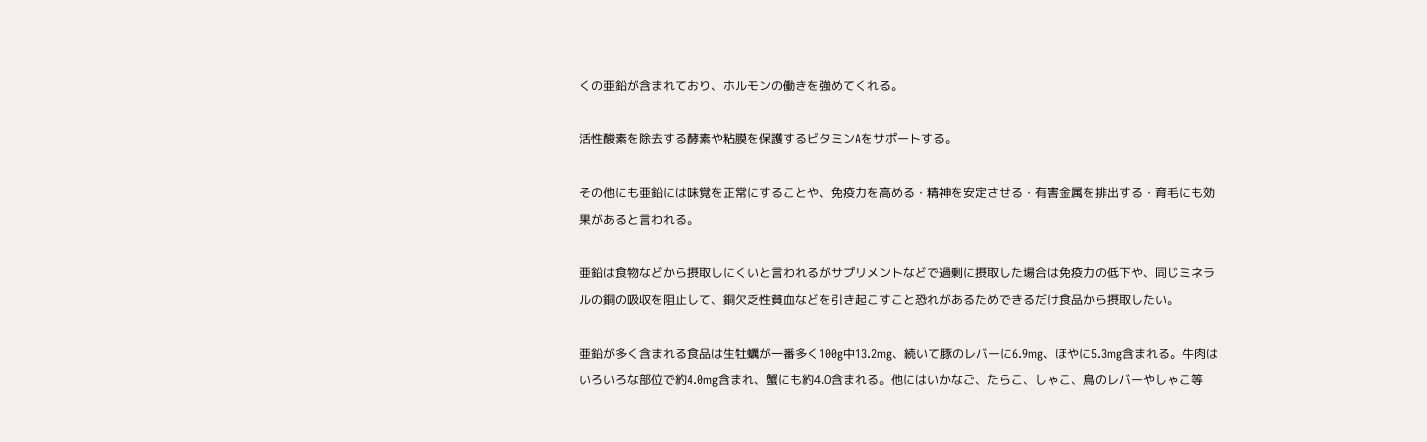くの亜鉛が含まれており、ホルモンの働きを強めてくれる。

活性酸素を除去する酵素や粘膜を保護するビタミンAをサポートする。

その他にも亜鉛には味覚を正常にすることや、免疫力を高める・精神を安定させる・有害金属を排出する・育毛にも効果があると言われる。

亜鉛は食物などから摂取しにくいと言われるがサプリメントなどで過剰に摂取した場合は免疫力の低下や、同じミネラルの銅の吸収を阻止して、銅欠乏性貧血などを引き起こすこと恐れがあるためできるだけ食品から摂取したい。

亜鉛が多く含まれる食品は生牡蠣が一番多く100g中13.2mg、続いて豚のレバーに6.9mg、ほやに5.3mg含まれる。牛肉はいろいろな部位で約4.0mg含まれ、蟹にも約4.0含まれる。他にはいかなご、たらこ、しゃこ、鳥のレバーやしゃこ等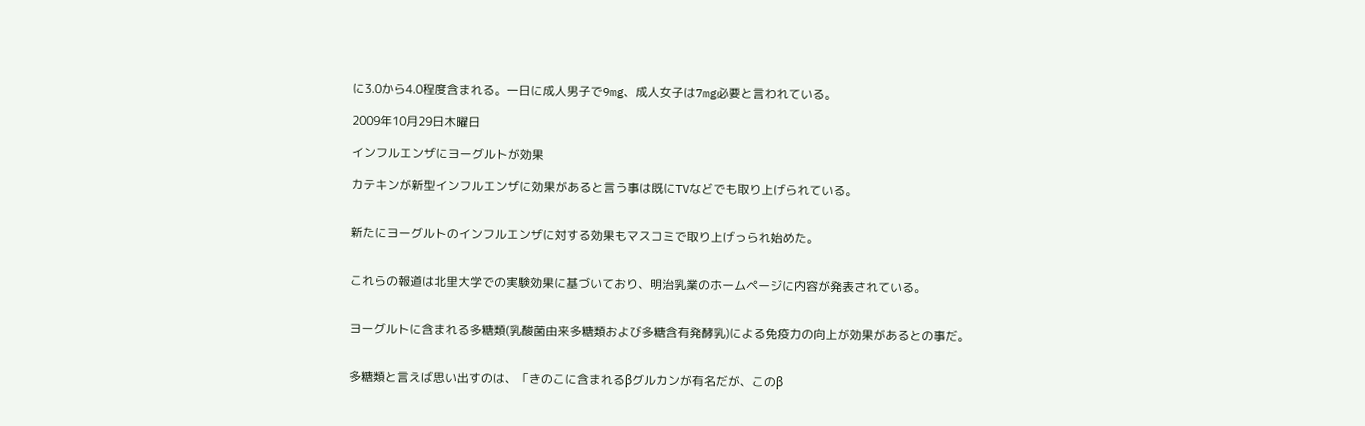に3.0から4.0程度含まれる。一日に成人男子で9mg、成人女子は7mg必要と言われている。

2009年10月29日木曜日

インフルエンザにヨーグルトが効果

カテキンが新型インフルエンザに効果があると言う事は既にTVなどでも取り上げられている。


新たにヨーグルトのインフルエンザに対する効果もマスコミで取り上げっられ始めた。


これらの報道は北里大学での実験効果に基づいており、明治乳業のホームページに内容が発表されている。


ヨーグルトに含まれる多糖類(乳酸菌由来多糖類および多糖含有発酵乳)による免疫力の向上が効果があるとの事だ。


多糖類と言えば思い出すのは、「きのこに含まれるβグルカンが有名だが、このβ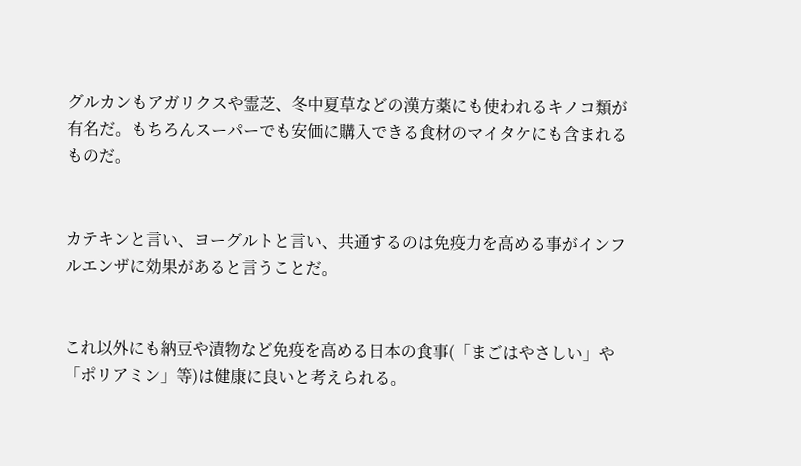グルカンもアガリクスや霊芝、冬中夏草などの漢方薬にも使われるキノコ類が有名だ。もちろんスーパーでも安価に購入できる食材のマイタケにも含まれるものだ。


カテキンと言い、ヨーグルトと言い、共通するのは免疫力を高める事がインフルエンザに効果があると言うことだ。


これ以外にも納豆や漬物など免疫を高める日本の食事(「まごはやさしい」や「ポリアミン」等)は健康に良いと考えられる。